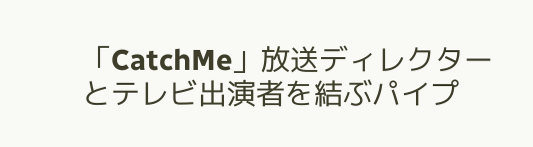「CatchMe」放送ディレクターとテレビ出演者を結ぶパイプ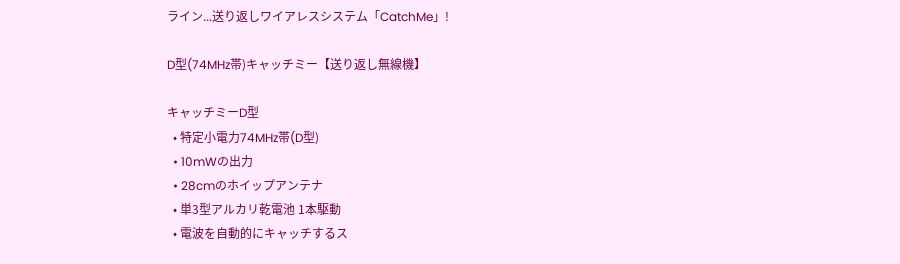ライン...送り返しワイアレスシステム「CatchMe」!

D型(74MHz帯)キャッチミー【送り返し無線機】

キャッチミーD型
  • 特定小電力74MHz帯(D型)
  • 10mWの出力
  • 28cmのホイップアンテナ
  • 単3型アルカリ乾電池 1本駆動
  • 電波を自動的にキャッチするス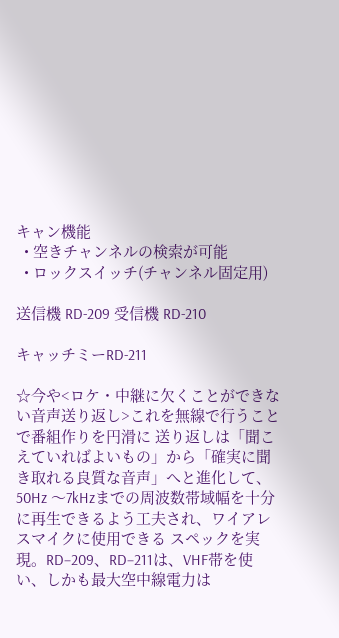キャン機能
  • 空きチャンネルの検索が可能
  • ロックスイッチ(チャンネル固定用)

送信機 RD-209 受信機 RD-210

キャッチミーRD-211

☆今や<ロケ・中継に欠くことができない音声送り返し>これを無線で行うことで番組作りを円滑に 送り返しは「聞こえていればよいもの」から「確実に聞き取れる良質な音声」へと進化して、50Hz 〜7kHzまでの周波数帯域幅を十分に再生できるよう工夫され、ワイアレスマイクに使用できる スペックを実現。RD−209、RD−211は、VHF帯を使い、しかも最大空中線電力は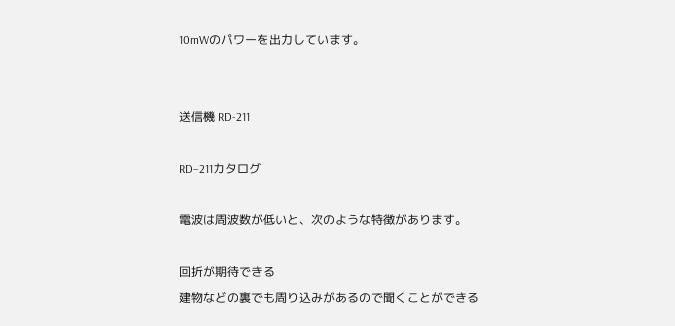10mWのパワーを出力しています。


送信機 RD-211

RD−211カタログ

電波は周波数が低いと、次のような特徴があります。

回折が期待できる
建物などの裏でも周り込みがあるので聞くことができる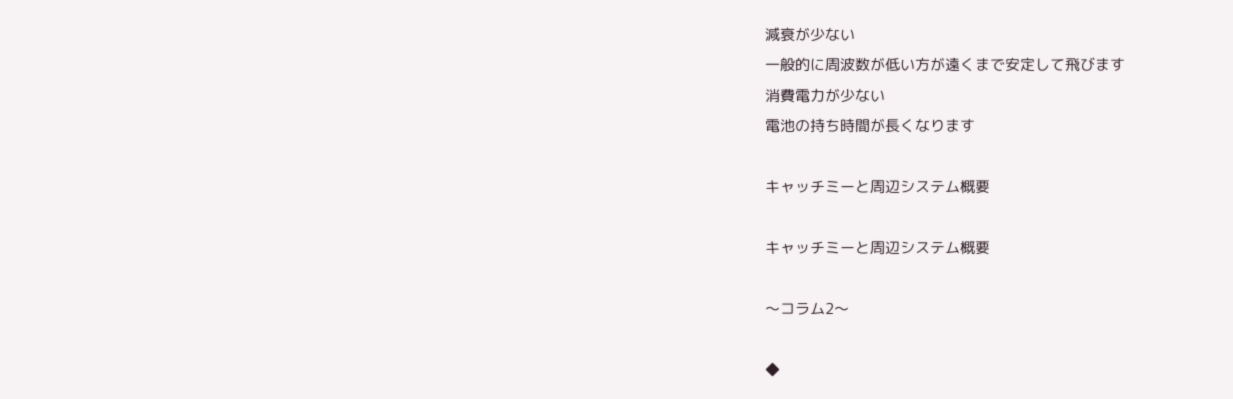減衰が少ない
一般的に周波数が低い方が遠くまで安定して飛びます
消費電力が少ない
電池の持ち時間が長くなります

キャッチミーと周辺システム概要

キャッチミーと周辺システム概要

〜コラム2〜

◆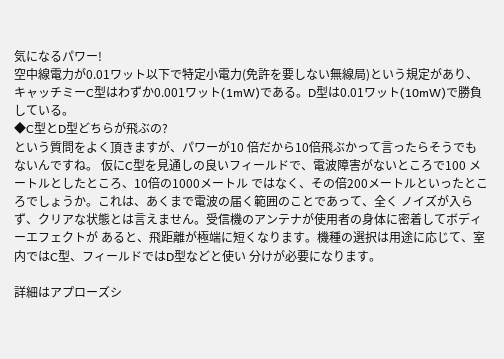気になるパワー!
空中線電力が0.01ワット以下で特定小電力(免許を要しない無線局)という規定があり、 キャッチミーC型はわずか0.001ワット(1mW)である。D型は0.01ワット(10mW)で勝負している。
◆C型とD型どちらが飛ぶの?
という質問をよく頂きますが、パワーが10 倍だから10倍飛ぶかって言ったらそうでもないんですね。 仮にC型を見通しの良いフィールドで、電波障害がないところで100 メートルとしたところ、10倍の1000メートル ではなく、その倍200メートルといったところでしょうか。これは、あくまで電波の届く範囲のことであって、全く ノイズが入らず、クリアな状態とは言えません。受信機のアンテナが使用者の身体に密着してボディーエフェクトが あると、飛距離が極端に短くなります。機種の選択は用途に応じて、室内ではC型、フィールドではD型などと使い 分けが必要になります。

詳細はアプローズシ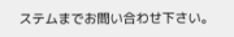ステムまでお問い合わせ下さい。